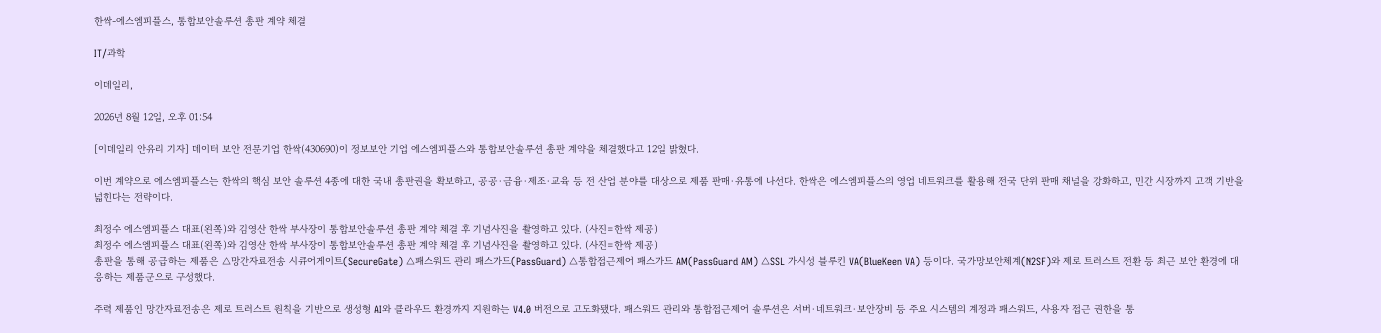한싹-에스엠피플스, 통합보안솔루션 총판 계약 체결

IT/과학

이데일리,

2026년 8월 12일, 오후 01:54

[이데일리 안유리 기자] 데이터 보안 전문기업 한싹(430690)이 정보보안 기업 에스엠피플스와 통합보안솔루션 총판 계약을 체결했다고 12일 밝혔다.

이번 계약으로 에스엠피플스는 한싹의 핵심 보안 솔루션 4종에 대한 국내 총판권을 확보하고, 공공·금융·제조·교육 등 전 산업 분야를 대상으로 제품 판매·유통에 나선다. 한싹은 에스엠피플스의 영업 네트워크를 활용해 전국 단위 판매 채널을 강화하고, 민간 시장까지 고객 기반을 넓힌다는 전략이다.

최정수 에스엠피플스 대표(왼쪽)와 김영산 한싹 부사장이 통합보안솔루션 총판 계약 체결 후 기념사진을 촬영하고 있다. (사진=한싹 제공)
최정수 에스엠피플스 대표(왼쪽)와 김영산 한싹 부사장이 통합보안솔루션 총판 계약 체결 후 기념사진을 촬영하고 있다. (사진=한싹 제공)
총판을 통해 공급하는 제품은 △망간자료전송 시큐어게이트(SecureGate) △패스워드 관리 패스가드(PassGuard) △통합접근제어 패스가드 AM(PassGuard AM) △SSL 가시성 블루킨 VA(BlueKeen VA) 등이다. 국가망보안체계(N2SF)와 제로 트러스트 전환 등 최근 보안 환경에 대응하는 제품군으로 구성했다.

주력 제품인 망간자료전송은 제로 트러스트 원칙을 기반으로 생성형 AI와 클라우드 환경까지 지원하는 V4.0 버전으로 고도화됐다. 패스워드 관리와 통합접근제어 솔루션은 서버·네트워크·보안장비 등 주요 시스템의 계정과 패스워드, 사용자 접근 권한을 통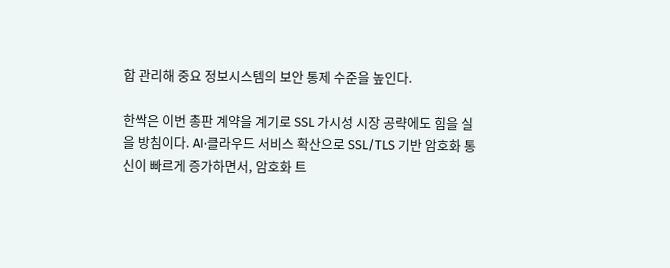합 관리해 중요 정보시스템의 보안 통제 수준을 높인다.

한싹은 이번 총판 계약을 계기로 SSL 가시성 시장 공략에도 힘을 실을 방침이다. AI·클라우드 서비스 확산으로 SSL/TLS 기반 암호화 통신이 빠르게 증가하면서, 암호화 트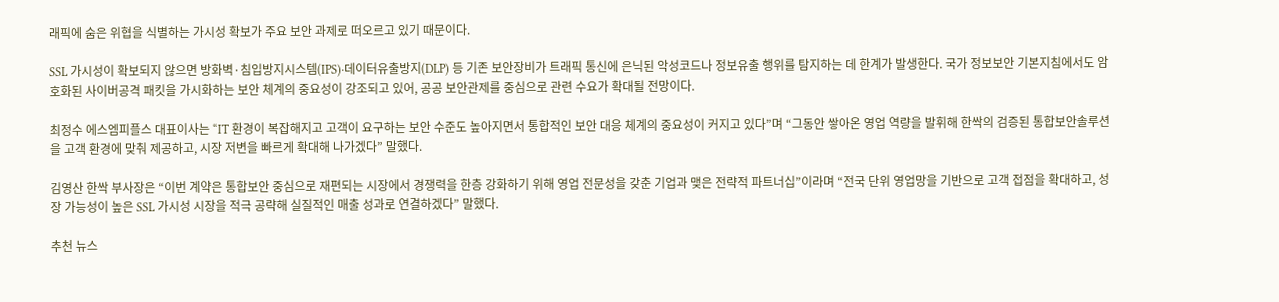래픽에 숨은 위협을 식별하는 가시성 확보가 주요 보안 과제로 떠오르고 있기 때문이다.

SSL 가시성이 확보되지 않으면 방화벽·침입방지시스템(IPS)·데이터유출방지(DLP) 등 기존 보안장비가 트래픽 통신에 은닉된 악성코드나 정보유출 행위를 탐지하는 데 한계가 발생한다. 국가 정보보안 기본지침에서도 암호화된 사이버공격 패킷을 가시화하는 보안 체계의 중요성이 강조되고 있어, 공공 보안관제를 중심으로 관련 수요가 확대될 전망이다.

최정수 에스엠피플스 대표이사는 “IT 환경이 복잡해지고 고객이 요구하는 보안 수준도 높아지면서 통합적인 보안 대응 체계의 중요성이 커지고 있다”며 “그동안 쌓아온 영업 역량을 발휘해 한싹의 검증된 통합보안솔루션을 고객 환경에 맞춰 제공하고, 시장 저변을 빠르게 확대해 나가겠다” 말했다.

김영산 한싹 부사장은 “이번 계약은 통합보안 중심으로 재편되는 시장에서 경쟁력을 한층 강화하기 위해 영업 전문성을 갖춘 기업과 맺은 전략적 파트너십”이라며 “전국 단위 영업망을 기반으로 고객 접점을 확대하고, 성장 가능성이 높은 SSL 가시성 시장을 적극 공략해 실질적인 매출 성과로 연결하겠다” 말했다.

추천 뉴스